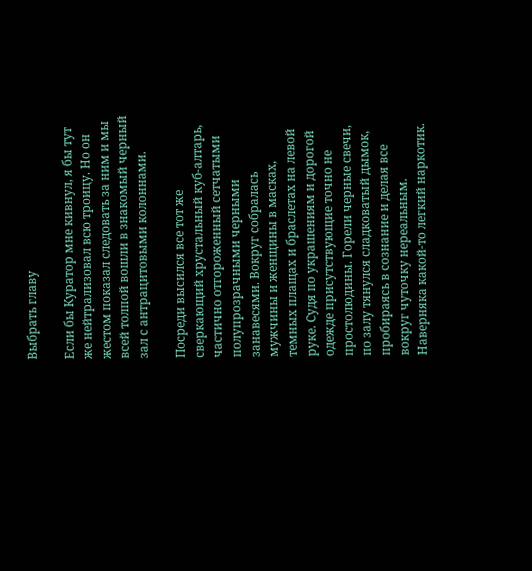Выбрать главу

Если бы Куратор мне кивнул, я бы тут же нейтрализовал всю троицу. Но он жестом показал следовать за ним и мы всей толпой вошли в знакомый черный зал с антрацитовыми колоннами.

Посреди высился все тот же сверкающий хрустальный куб-алтарь, частично отгороженный сетчатыми полупрозрачными черными занавесями. Вокруг собралась мужчины и женщины в масках, темных плащах и браслетах на левой руке. Судя по украшениям и дорогой одежде присутствующие точно не простолюдины. Горели черные свечи, по залу тянулся сладковатый дымок, пробираясь в сознание и делая все вокруг чуточку нереальным. Наверняка какой-то легкий наркотик.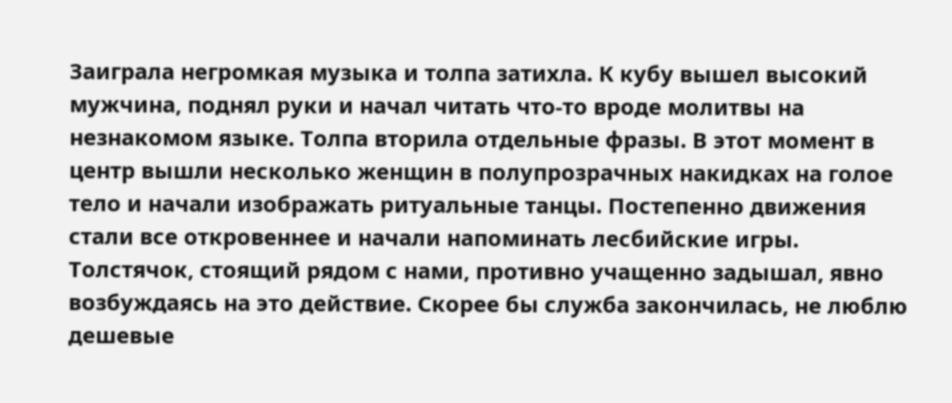Заиграла негромкая музыка и толпа затихла. К кубу вышел высокий мужчина, поднял руки и начал читать что-то вроде молитвы на незнакомом языке. Толпа вторила отдельные фразы. В этот момент в центр вышли несколько женщин в полупрозрачных накидках на голое тело и начали изображать ритуальные танцы. Постепенно движения стали все откровеннее и начали напоминать лесбийские игры. Толстячок, стоящий рядом с нами, противно учащенно задышал, явно возбуждаясь на это действие. Скорее бы служба закончилась, не люблю дешевые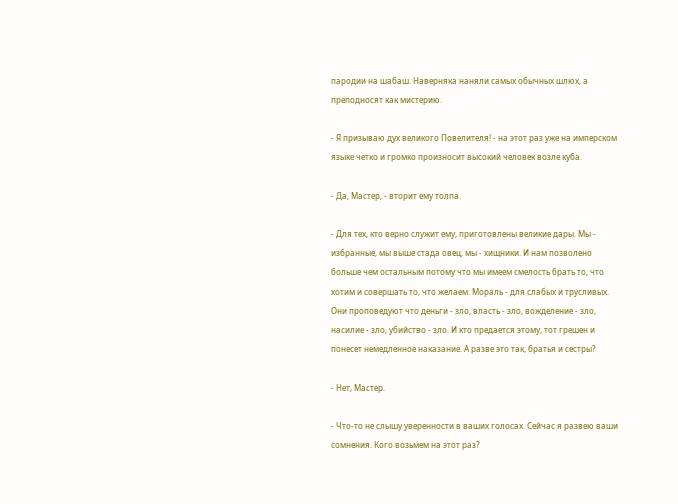пародии на шабаш. Наверняка наняли самых обычных шлюх, а преподносят как мистерию.

- Я призываю дух великого Повелителя! - на этот раз уже на имперском языке четко и громко произносит высокий человек возле куба.

- Да, Мастер, - вторит ему толпа.

- Для тех, кто верно служит ему, приготовлены великие дары. Мы - избранные, мы выше стада овец, мы - хищники. И нам позволено больше чем остальным потому что мы имеем смелость брать то, что хотим и совершать то, что желаем. Мораль - для слабых и трусливых. Они проповедуют что деньги - зло, власть - зло, вожделение - зло, насилие - зло, убийство - зло. И кто предается этому, тот грешен и понесет немедленное наказание. А разве это так, братья и сестры?

- Нет, Мастер.

- Что-то не слышу уверенности в ваших голосах. Сейчас я развею ваши сомнения. Кого возьмем на этот раз?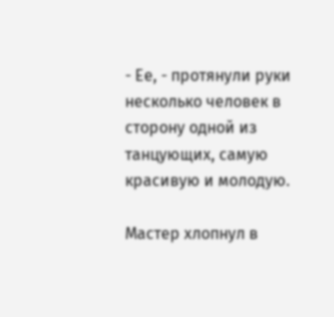- Ее, - протянули руки несколько человек в сторону одной из танцующих, самую красивую и молодую.

Мастер хлопнул в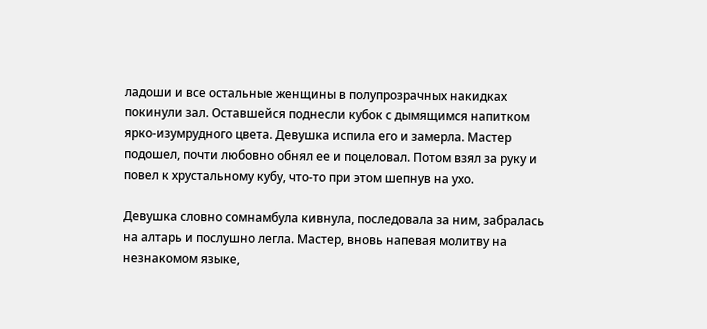ладоши и все остальные женщины в полупрозрачных накидках покинули зал. Оставшейся поднесли кубок с дымящимся напитком ярко-изумрудного цвета. Девушка испила его и замерла. Мастер подошел, почти любовно обнял ее и поцеловал. Потом взял за руку и повел к хрустальному кубу, что-то при этом шепнув на ухо.

Девушка словно сомнамбула кивнула, последовала за ним, забралась на алтарь и послушно легла. Мастер, вновь напевая молитву на незнакомом языке,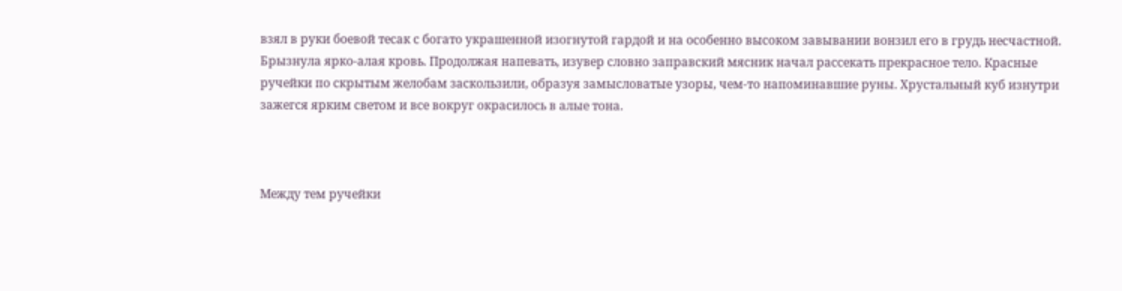взял в руки боевой тесак с богато украшенной изогнутой гардой и на особенно высоком завывании вонзил его в грудь несчастной. Брызнула ярко-алая кровь. Продолжая напевать, изувер словно заправский мясник начал рассекать прекрасное тело. Красные ручейки по скрытым желобам заскользили, образуя замысловатые узоры, чем-то напоминавшие руны. Хрустальный куб изнутри зажегся ярким светом и все вокруг окрасилось в алые тона.



Между тем ручейки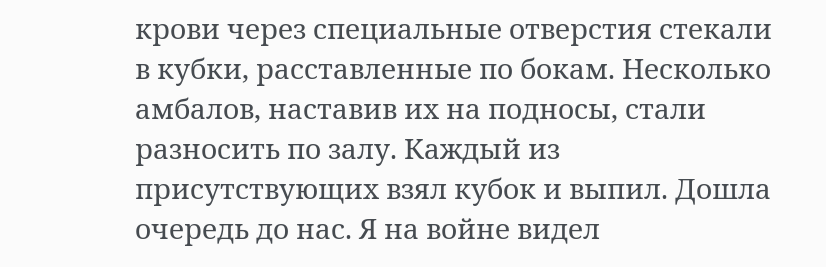крови через специальные отверстия стекали в кубки, расставленные по бокам. Несколько амбалов, наставив их на подносы, стали разносить по залу. Каждый из присутствующих взял кубок и выпил. Дошла очередь до нас. Я на войне видел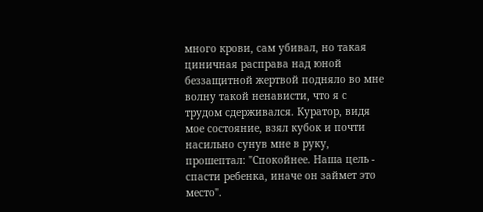много крови, сам убивал, но такая циничная расправа над юной беззащитной жертвой подняло во мне волну такой ненависти, что я с трудом сдерживался. Куратор, видя мое состояние, взял кубок и почти насильно сунув мне в руку, прошептал: "Спокойнее. Наша цель - спасти ребенка, иначе он займет это место".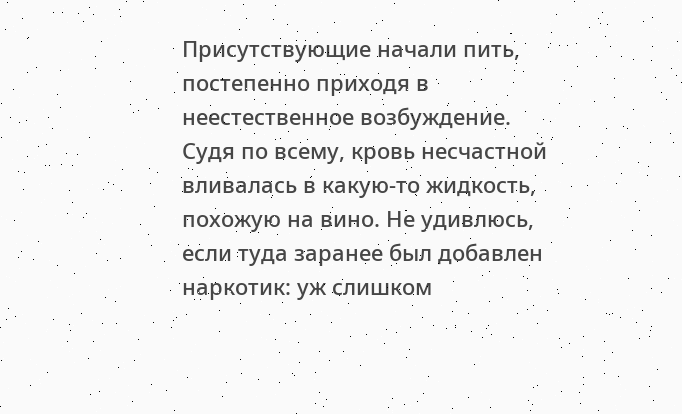Присутствующие начали пить, постепенно приходя в неестественное возбуждение. Судя по всему, кровь несчастной вливалась в какую-то жидкость, похожую на вино. Не удивлюсь, если туда заранее был добавлен наркотик: уж слишком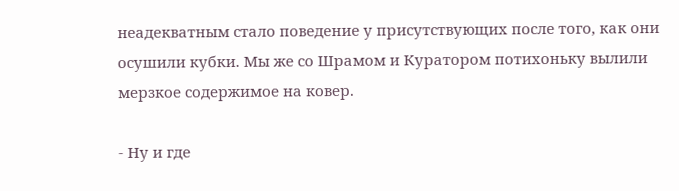неадекватным стало поведение у присутствующих после того, как они осушили кубки. Мы же со Шрамом и Куратором потихоньку вылили мерзкое содержимое на ковер.

- Ну и где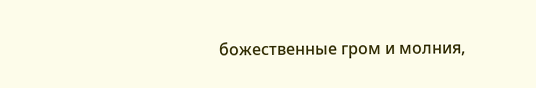божественные гром и молния,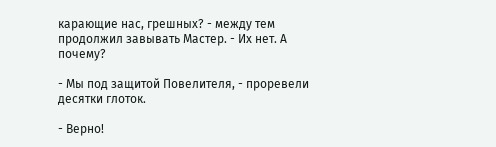карающие нас, грешных? - между тем продолжил завывать Мастер. - Их нет. А почему?

- Мы под защитой Повелителя, - проревели десятки глоток.

- Верно!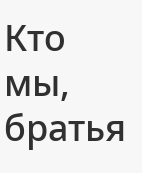Кто мы, братья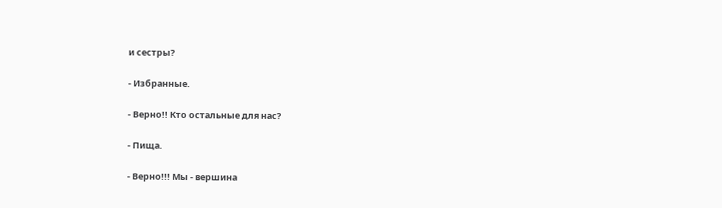и сестры?

- Избранные.

- Верно!! Кто остальные для нас?

- Пища.

- Верно!!! Мы - вершина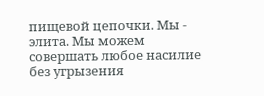пищевой цепочки. Мы - элита. Мы можем совершать любое насилие без угрызения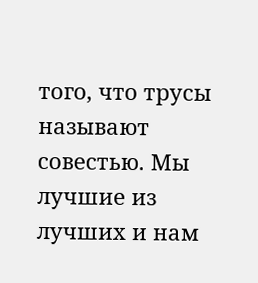того, что трусы называют совестью. Мы лучшие из лучших и нам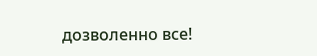дозволенно все!